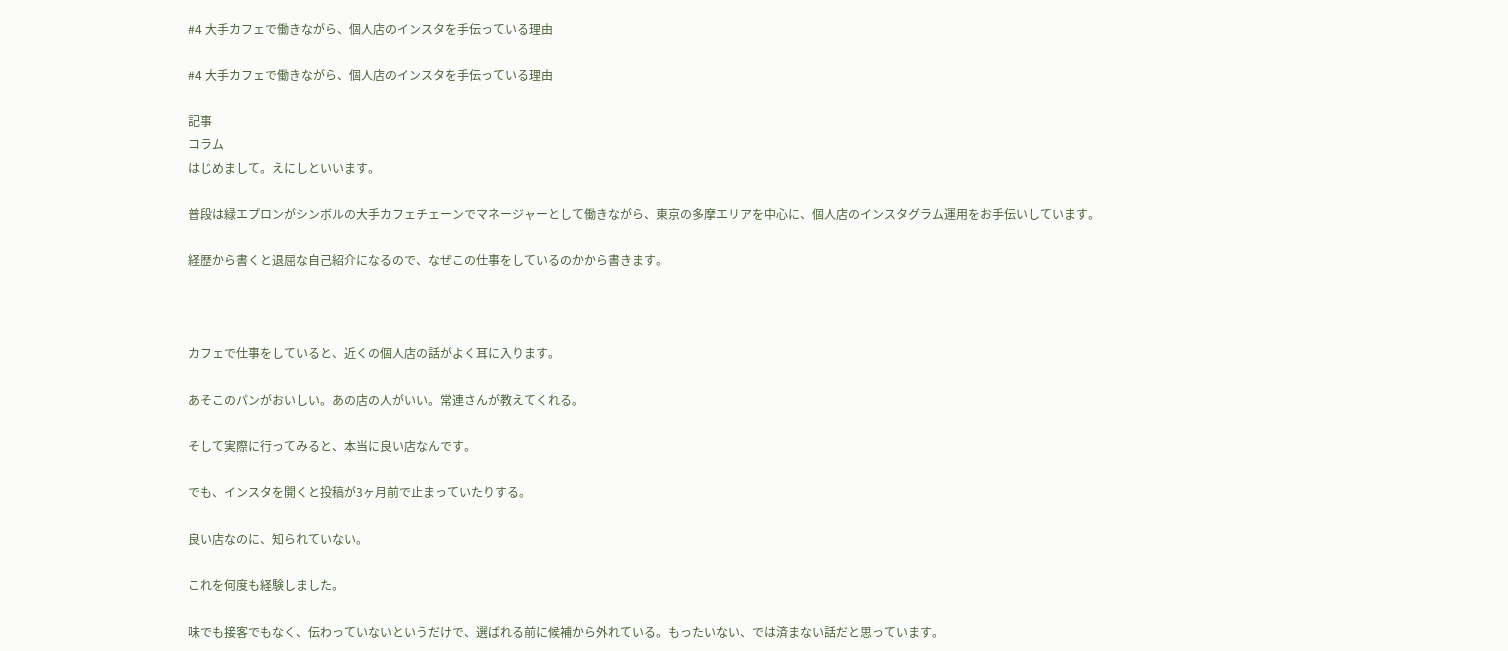#4 大手カフェで働きながら、個人店のインスタを手伝っている理由

#4 大手カフェで働きながら、個人店のインスタを手伝っている理由

記事
コラム
はじめまして。えにしといいます。

普段は緑エプロンがシンボルの大手カフェチェーンでマネージャーとして働きながら、東京の多摩エリアを中心に、個人店のインスタグラム運用をお手伝いしています。

経歴から書くと退屈な自己紹介になるので、なぜこの仕事をしているのかから書きます。



カフェで仕事をしていると、近くの個人店の話がよく耳に入ります。

あそこのパンがおいしい。あの店の人がいい。常連さんが教えてくれる。

そして実際に行ってみると、本当に良い店なんです。

でも、インスタを開くと投稿が3ヶ月前で止まっていたりする。

良い店なのに、知られていない。

これを何度も経験しました。

味でも接客でもなく、伝わっていないというだけで、選ばれる前に候補から外れている。もったいない、では済まない話だと思っています。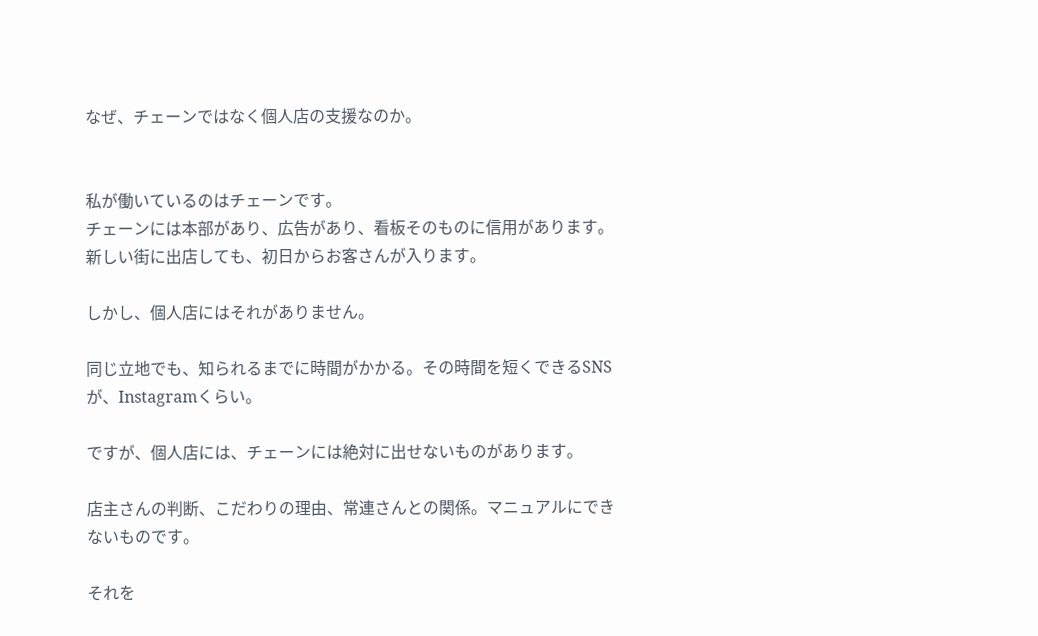なぜ、チェーンではなく個人店の支援なのか。


私が働いているのはチェーンです。
チェーンには本部があり、広告があり、看板そのものに信用があります。新しい街に出店しても、初日からお客さんが入ります。

しかし、個人店にはそれがありません。

同じ立地でも、知られるまでに時間がかかる。その時間を短くできるSNSが、Instagramくらい。

ですが、個人店には、チェーンには絶対に出せないものがあります。

店主さんの判断、こだわりの理由、常連さんとの関係。マニュアルにできないものです。

それを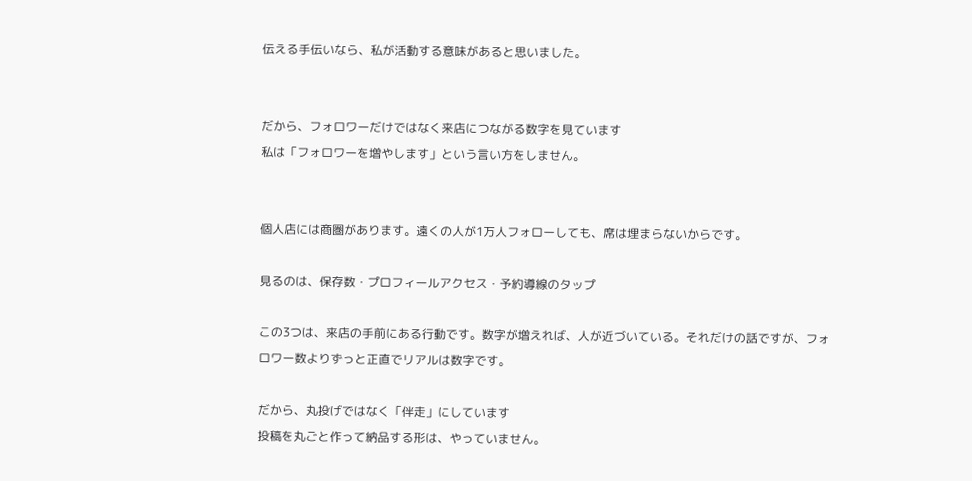伝える手伝いなら、私が活動する意味があると思いました。


だから、フォロワーだけではなく来店につながる数字を見ています
私は「フォロワーを増やします」という言い方をしません。


個人店には商圏があります。遠くの人が1万人フォローしても、席は埋まらないからです。

見るのは、保存数・プロフィールアクセス・予約導線のタップ

この3つは、来店の手前にある行動です。数字が増えれば、人が近づいている。それだけの話ですが、フォロワー数よりずっと正直でリアルは数字です。

だから、丸投げではなく「伴走」にしています
投稿を丸ごと作って納品する形は、やっていません。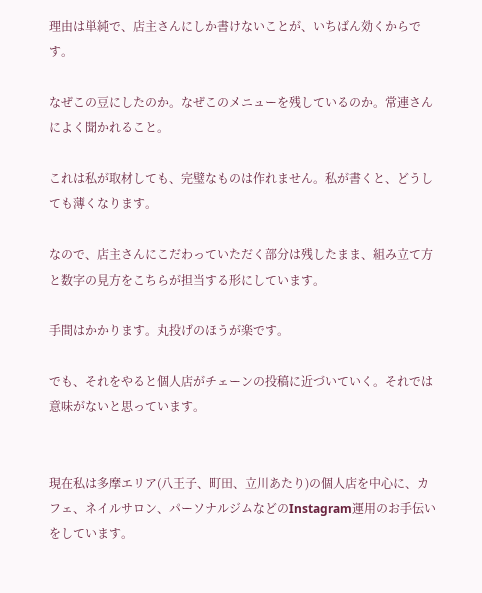理由は単純で、店主さんにしか書けないことが、いちばん効くからです。

なぜこの豆にしたのか。なぜこのメニューを残しているのか。常連さんによく聞かれること。

これは私が取材しても、完璧なものは作れません。私が書くと、どうしても薄くなります。

なので、店主さんにこだわっていただく部分は残したまま、組み立て方と数字の見方をこちらが担当する形にしています。

手間はかかります。丸投げのほうが楽です。

でも、それをやると個人店がチェーンの投稿に近づいていく。それでは意味がないと思っています。


現在私は多摩エリア(八王子、町田、立川あたり)の個人店を中心に、カフェ、ネイルサロン、パーソナルジムなどのInstagram運用のお手伝いをしています。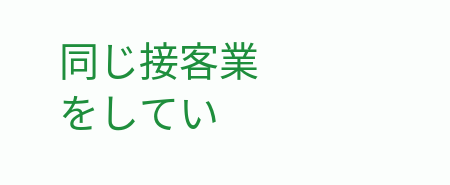同じ接客業をしてい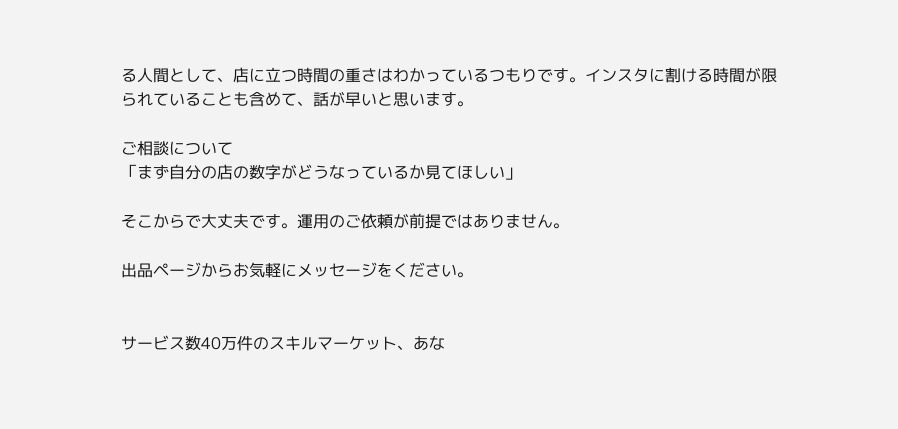る人間として、店に立つ時間の重さはわかっているつもりです。インスタに割ける時間が限られていることも含めて、話が早いと思います。

ご相談について
「まず自分の店の数字がどうなっているか見てほしい」

そこからで大丈夫です。運用のご依頼が前提ではありません。

出品ページからお気軽にメッセージをください。


サービス数40万件のスキルマーケット、あな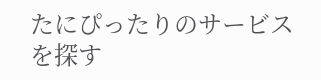たにぴったりのサービスを探す